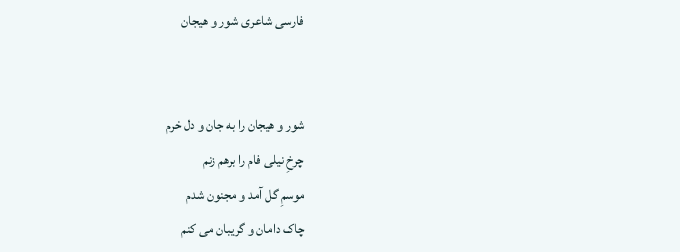فارسی شاعری شور و هیجان


شور و هیجان را به جان و دل خرم
چرخِ نیلی فام را برهم زنم
موسمِ گل آمد و مجنون شدم
چاک دامان و گریبان می کنم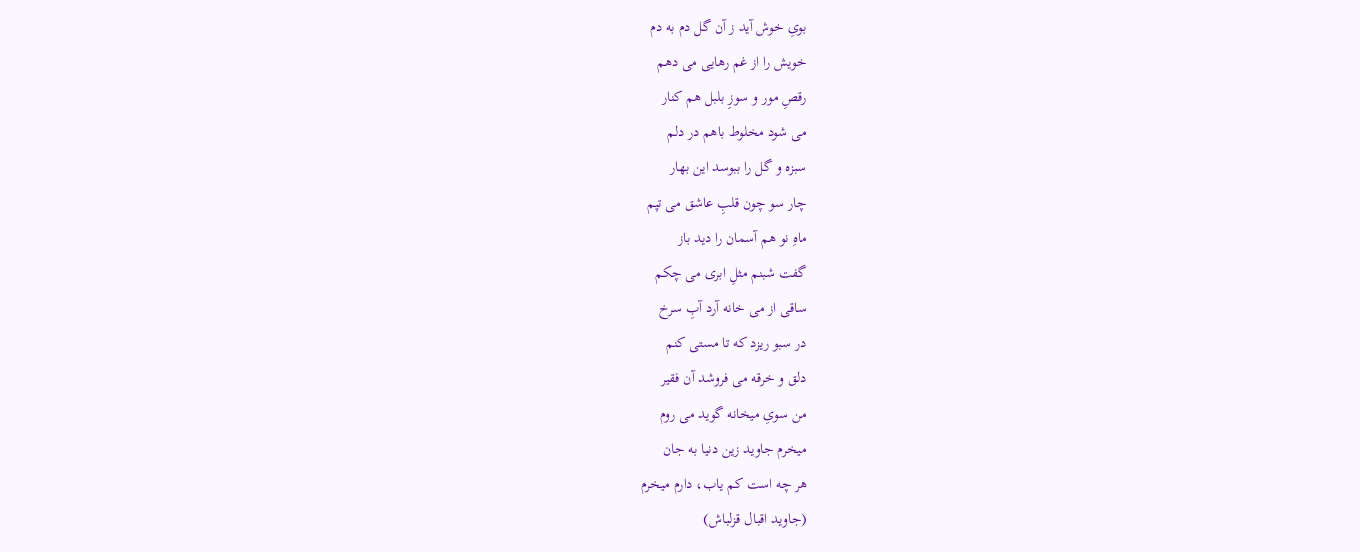بویِ خوش آید ز آن گل دم به دم
خویش را از غم رهایی می دهم
رقصِ مور و سوزِ بلبل هم کنار
می شود مخلوط باهم در دلم
سبزه و گل را ببوسد این بهار
چار سو چون قلبِ عاشق می تپم
ماهِ نو هم آسمان را دید باز
گفت شبنم مثلِ ابری می چکم
ساقی از می خانه آرد آبِ سرخ
در سبو ریزد که تا مستی کنم
دلق و خرقه می فروشد آن فقیر
من سویِ میخانه گوید می روم
میخرم جاوید زین دنیا به جان
هر چه است کم یاب، دارم میخرم
(جاوید اقبال قزلباش)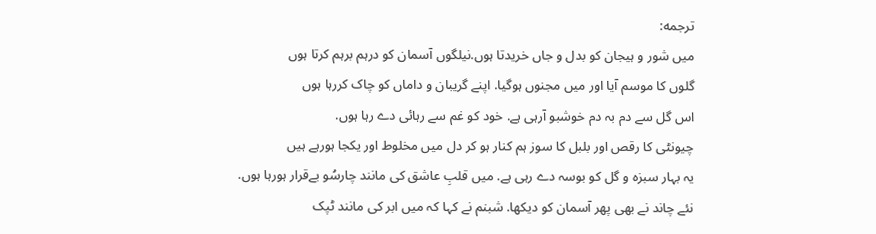ترجمه:
میں شور و ہیجان کو بدل و جاں خریدتا ہوں.نیلگوں آسمان کو درہم برہم کرتا ہوں
گلوں کا موسم آیا اور میں مجنوں ہوگیا. اپنے گریبان و داماں کو چاک کررہا ہوں
اس گل سے دم بہ دم خوشبو آرہی ہے. خود کو غم سے رہائی دے رہا ہوں.
چیونٹی کا رقص اور بلبل کا سوز ہم کنار ہو کر دل میں مخلوط اور یکجا ہورہے ہیں
یہ بہار سبزہ و گل کو بوسہ دے رہی ہے. میں قلبِ عاشق کی مانند چارسُو بےقرار ہورہا ہوں.
نئے چاند نے بھی پھر آسمان کو دیکھا. شبنم نے کہا کہ میں ابر کی مانند ٹپک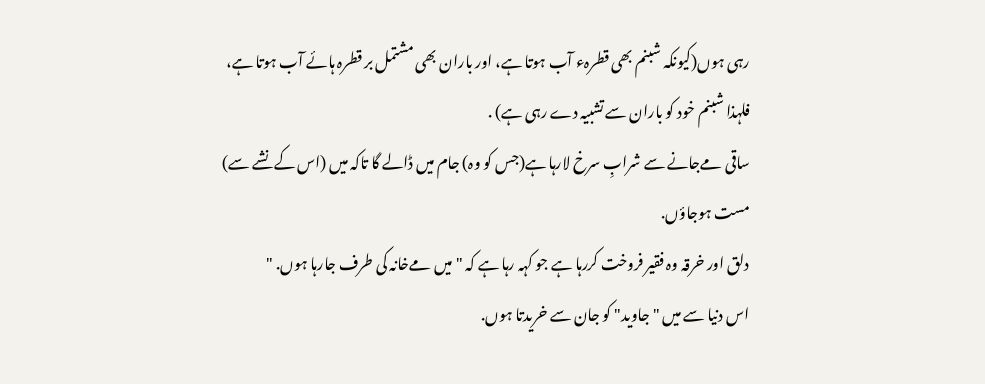رہی ہوں(کیونکہ شبنم بھی قطرہء آب ہوتا ہے، اور باران بھی مشتمل بر قطرہ ہائے آب ہوتا ہے، فلہذا شبنم خود کو باران سے تشبیہ دے رہی ہے) .
ساقی مےجانے سے شرابِ سرخ لارہا ہے(جس کو وہ) جام میں ڈالے گا تاکہ میں (اس کے نشے سے) مست ہوجاؤں.
دلق اور خرقہ وہ فقیر فروخت کررہا ہے جو کہہ رہا ہے کہ "میں مےخانہ کی طرف جارہا ہوں. "
اس دنیا سے میں "جاوید" کو جان سے خریدتا ہوں.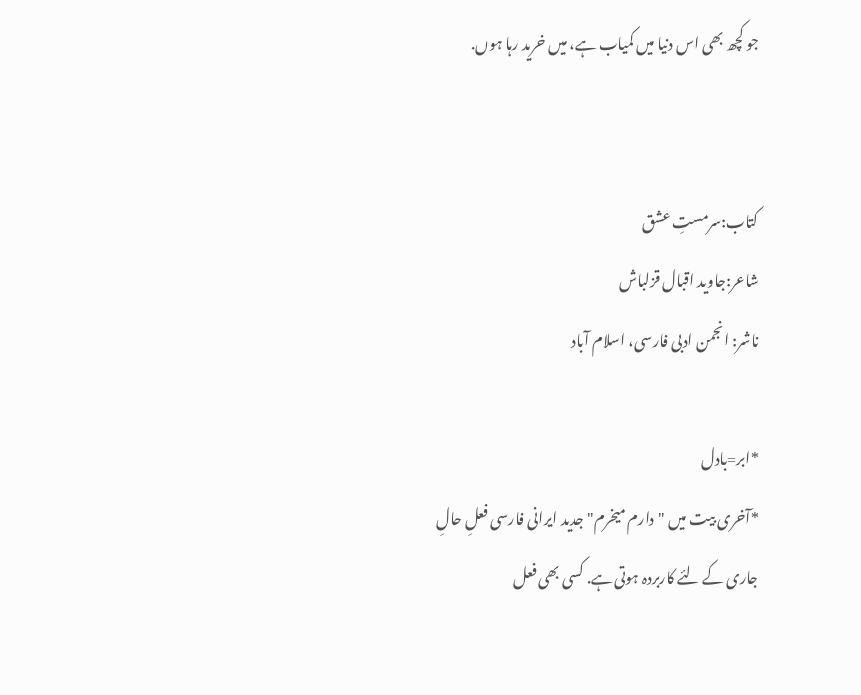جو کچھ بھی اس دنیا میں کمیاب ہے، میں خرید رہا ہوں.


کتاب:سرمستِ عشق
شاعر:جاوید اقبال قزلباش
ناشر: انجمن ادبی فارسی، اسلام آباد

*ابر=بادل
*آخری بیت میں "دارم میخرم" جدید ایرانی فارسی فعلِ حالِ جاری کے لئے کاربردہ ہوتی ہے. کسی بھی فعل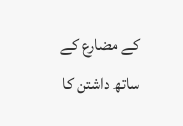کے مضارع کے ساتھ داشتن کا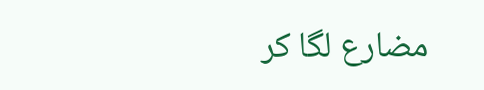مضارع لگا کر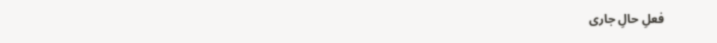فعلِ حالِ جاری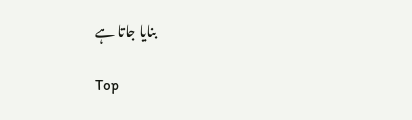بنایا جاتا ہے

Top